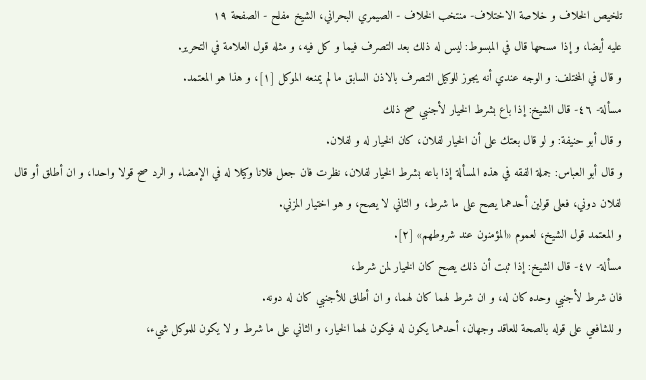تلخيص الخلاف و خلاصة الاختلاف- منتخب الخلاف - الصيمري البحراني، الشيخ مفلح - الصفحة ١٩
عليه أيضا، و إذا مسحها قال في المبسوط: ليس له ذلك بعد التصرف فيما و كل فيه، و مثله قول العلامة في التحرير.
و قال في المختلف: و الوجه عندي أنه يجوز للوكيل التصرف بالاذن السابق ما لم يمنعه الموكل [١]، و هذا هو المعتمد.
مسألة- ٤٦- قال الشيخ: إذا باع بشرط الخيار لأجنبي صح ذلك
و قال أبو حنيفة: و لو قال بعتك على أن الخيار لفلان، كان الخيار له و لفلان.
و قال أبو العباس: جملة الفقه في هذه المسألة إذا باعه بشرط الخيار لفلان، نظرت فان جعل فلانا وكيلا له في الإمضاء و الرد صح قولا واحدا، و ان أطلق أو قال لفلان دوني، فعلى قولين أحدهما يصح على ما شرط، و الثاني لا يصح، و هو اختيار المزني.
و المعتمد قول الشيخ، لعموم «المؤمنون عند شروطهم» [٢].
مسألة- ٤٧- قال الشيخ: إذا ثبت أن ذلك يصح كان الخيار لمن شرط،
فان شرط لأجنبي وحده كان له، و ان شرط لهما كان لهما، و ان أطلق للأجنبي كان له دونه.
و للشافعي على قوله بالصحة للعاقد وجهان، أحدهما يكون له فيكون لهما الخيار، و الثاني على ما شرط و لا يكون للموكل شيء،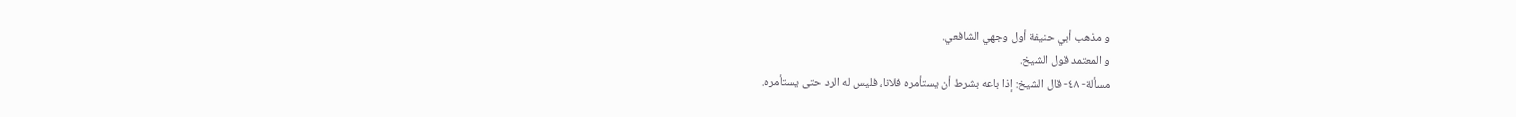و مذهب أبي حنيفة أول وجهي الشافعي.
و المعتمد قول الشيخ.
مسألة- ٤٨- قال الشيخ: إذا باعه بشرط أن يستأمره فلانا، فليس له الرد حتى يستأمره.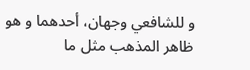و للشافعي وجهان، أحدهما و هو ظاهر المذهب مثل ما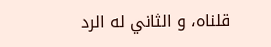قلناه، و الثاني له الرد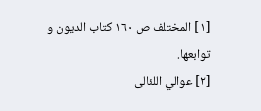[١] المختلف ص ١٦٠ كتاب الديون و توابعها.
[٢] عوالي اللئالى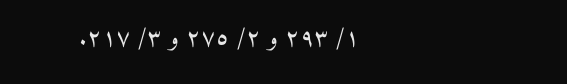١/ ٢٩٣ و ٢/ ٢٧٥ و ٣/ ٢١٧.